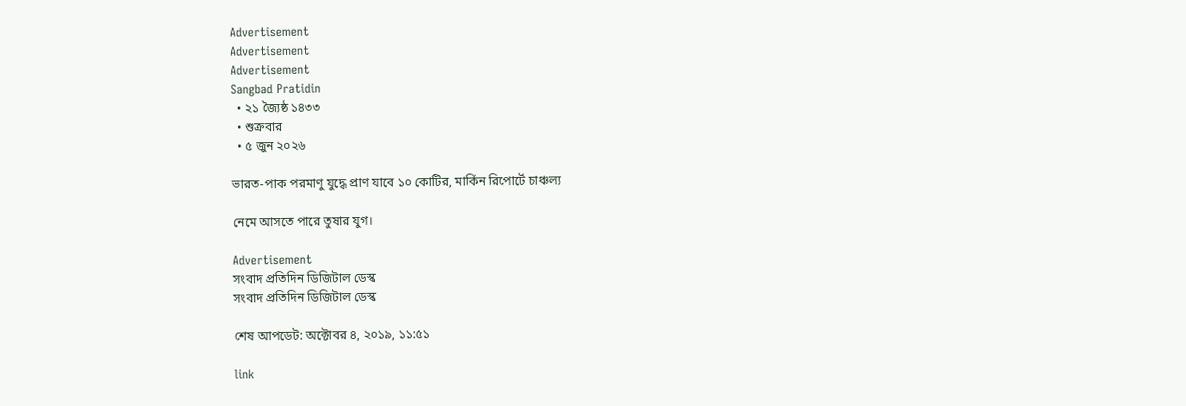Advertisement
Advertisement
Advertisement
Sangbad Pratidin
  • ২১ জ্যৈষ্ঠ ১৪৩৩
  • শুক্রবার
  • ৫ জুন ২০২৬

ভারত-পাক পরমাণু যুদ্ধে প্রাণ যাবে ১০ কোটির, মার্কিন রিপোর্টে চাঞ্চল্য

নেমে আসতে পারে তুষার যুগ।

Advertisement
সংবাদ প্রতিদিন ডিজিটাল ডেস্ক
সংবাদ প্রতিদিন ডিজিটাল ডেস্ক

শেষ আপডেট: অক্টোবর ৪, ২০১৯, ১১:৫১

link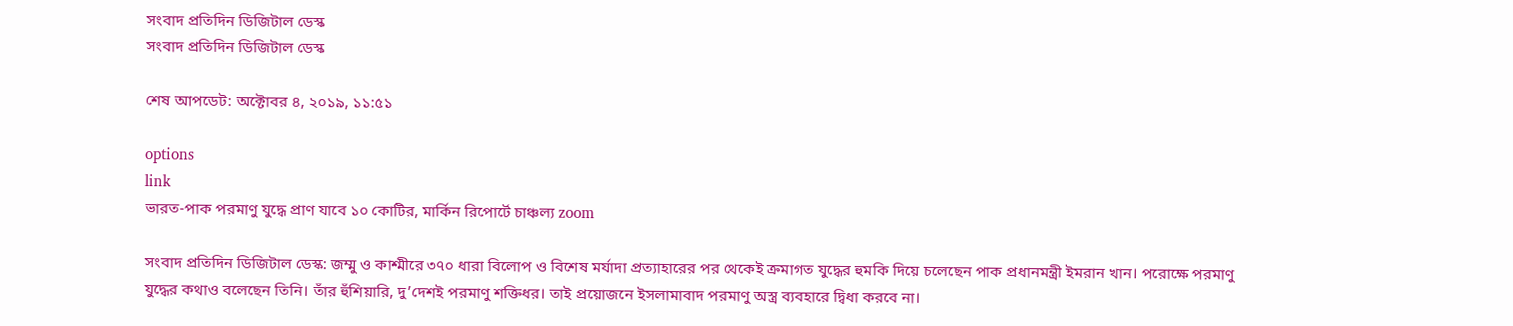সংবাদ প্রতিদিন ডিজিটাল ডেস্ক
সংবাদ প্রতিদিন ডিজিটাল ডেস্ক

শেষ আপডেট: অক্টোবর ৪, ২০১৯, ১১:৫১

options
link
ভারত-পাক পরমাণু যুদ্ধে প্রাণ যাবে ১০ কোটির, মার্কিন রিপোর্টে চাঞ্চল্য zoom

সংবাদ প্রতিদিন ডিজিটাল ডেস্ক: জম্মু ও কাশ্মীরে ৩৭০ ধারা বিলোপ ও বিশেষ মর্যাদা প্রত‌্যাহারের পর থেকেই ক্রমাগত যুদ্ধের হুমকি দিয়ে চলেছেন পাক প্রধানমন্ত্রী ইমরান খান। পরোক্ষে পরমাণু যুদ্ধের কথাও বলেছেন তিনি। তাঁর হুঁশিয়ারি, দু’দেশই পরমাণু শক্তিধর। তাই প্রয়োজনে ইসলামাবাদ পরমাণু অস্ত্র ব‌্যবহারে দ্বিধা করবে না।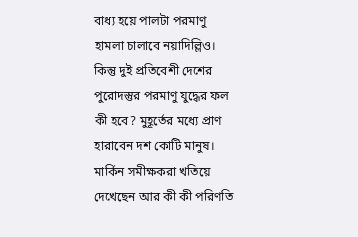বাধ‌্য হয়ে পালটা পরমাণু হামলা চালাবে নয়াদিল্লিও। কিন্তু দুই প্রতিবেশী দেশের পুরোদস্তুর পরমাণু যুদ্ধের ফল কী হবে? মুহূর্তের মধ্যে প্রাণ হারাবেন দশ কোটি মানুষ। মার্কিন সমীক্ষকরা খতিয়ে দেখেছেন আর কী কী পরিণতি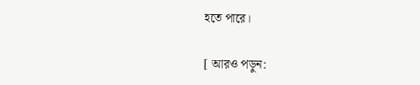হতে পারে।

[ আরও পড়ুন: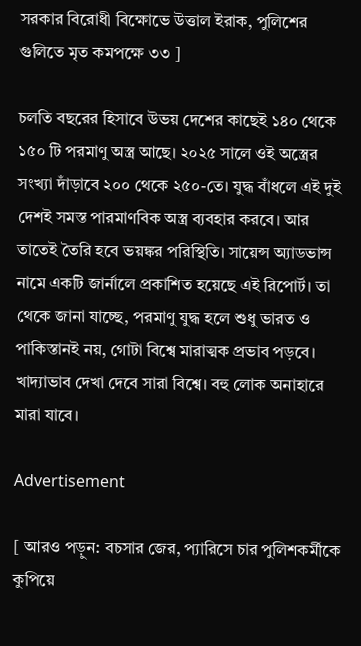সরকার বিরোধী বিক্ষোভে উত্তাল ইরাক, পুলিশের গুলিতে মৃত কমপক্ষে ৩৩ ]

চলতি বছরের হিসাবে উভয় দেশের কাছেই ১৪০ থেকে ১৫০ টি পরমাণু অস্ত্র আছে। ২০২৫ সালে ওই অস্ত্রের সংখ্যা দাঁড়াবে ২০০ থেকে ২৫০-তে। যুদ্ধ বাঁধলে এই দুই দেশই সমস্ত পারমাণবিক অস্ত্র ব্যবহার করবে। আর তাতেই তৈরি হবে ভয়ঙ্কর পরিস্থিতি। সায়েন্স অ্যাডভান্স নামে একটি জার্নালে প্রকাশিত হয়েছে এই রিপোর্ট। তা থেকে জানা যাচ্ছে, পরমাণু যুদ্ধ হলে শুধু ভারত ও পাকিস্তানই নয়, গোটা বিশ্বে মারাত্মক প্রভাব পড়বে। খাদ্যাভাব দেখা দেবে সারা বিশ্বে। বহু লোক অনাহারে মারা যাবে।

Advertisement

[ আরও পড়ুন: বচসার জের, প্যারিসে চার পুলিশকর্মীকে কুপিয়ে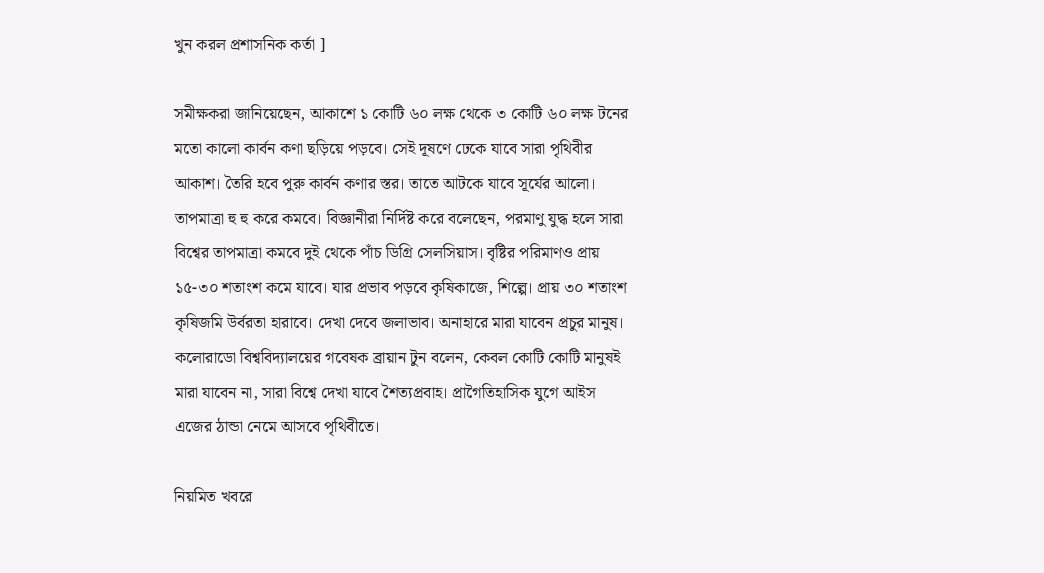খুন করল প্রশাসনিক কর্তা ]

সমীক্ষকরা জানিয়েছেন, আকাশে ১ কোটি ৬০ লক্ষ থেকে ৩ কোটি ৬০ লক্ষ টনের মতো কালো কার্বন কণা ছড়িয়ে পড়বে। সেই দূষণে ঢেকে যাবে সারা পৃথিবীর আকাশ। তৈরি হবে পুরু কার্বন কণার স্তর। তাতে আটকে যাবে সূর্যের আলো। তাপমাত্রা হু হু করে কমবে। বিজ্ঞানীরা নির্দিষ্ট করে বলেছেন, পরমাণু যুদ্ধ হলে সারা বিশ্বের তাপমাত্রা কমবে দুই থেকে পাঁচ ডিগ্রি সেলসিয়াস। বৃষ্টির পরিমাণও প্রায় ১৫-৩০ শতাংশ কমে যাবে। যার প্রভাব পড়বে কৃষিকাজে, শিল্পে। প্রায় ৩০ শতাংশ কৃষিজমি উর্বরতা হারাবে। দেখা দেবে জলাভাব। অনাহারে মারা যাবেন প্রচুর মানুষ। কলোরাডো বিশ্ববিদ্যালয়ের গবেষক ব্রায়ান টুন বলেন, কেবল কোটি কোটি মানুষই মারা যাবেন না, সারা বিশ্বে দেখা যাবে শৈত্যপ্রবাহ। প্রাগৈতিহাসিক যুগে আইস এজের ঠান্ডা নেমে আসবে পৃথিবীতে।

নিয়মিত খবরে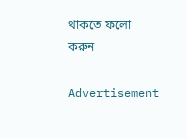থাকতে ফলো করুন

Advertisement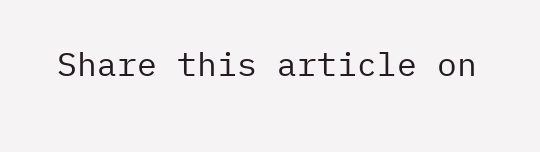Share this article on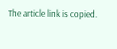The article link is copied.